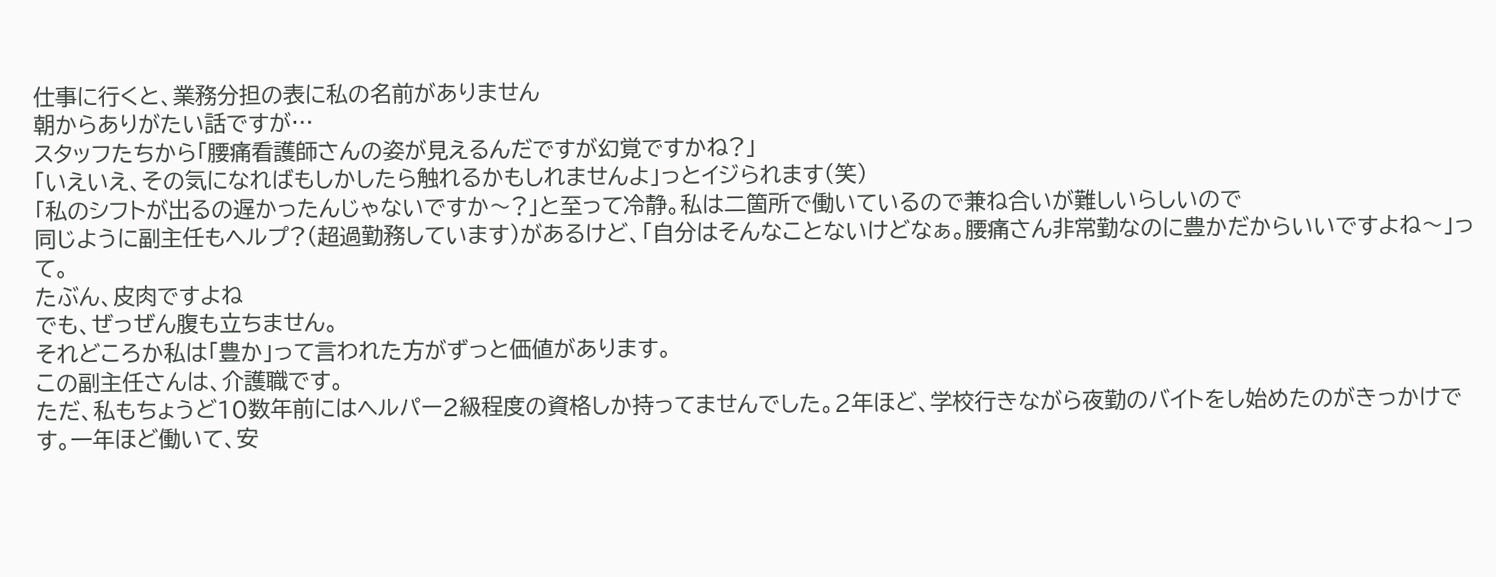仕事に行くと、業務分担の表に私の名前がありません
朝からありがたい話ですが…
スタッフたちから「腰痛看護師さんの姿が見えるんだですが幻覚ですかね?」
「いえいえ、その気になればもしかしたら触れるかもしれませんよ」っとイジられます(笑)
「私のシフトが出るの遅かったんじゃないですか〜?」と至って冷静。私は二箇所で働いているので兼ね合いが難しいらしいので
同じように副主任もヘルプ?(超過勤務しています)があるけど、「自分はそんなことないけどなぁ。腰痛さん非常勤なのに豊かだからいいですよね〜」って。
たぶん、皮肉ですよね
でも、ぜっぜん腹も立ちません。
それどころか私は「豊か」って言われた方がずっと価値があります。
この副主任さんは、介護職です。
ただ、私もちょうど10数年前にはヘルパー2級程度の資格しか持ってませんでした。2年ほど、学校行きながら夜勤のバイトをし始めたのがきっかけです。一年ほど働いて、安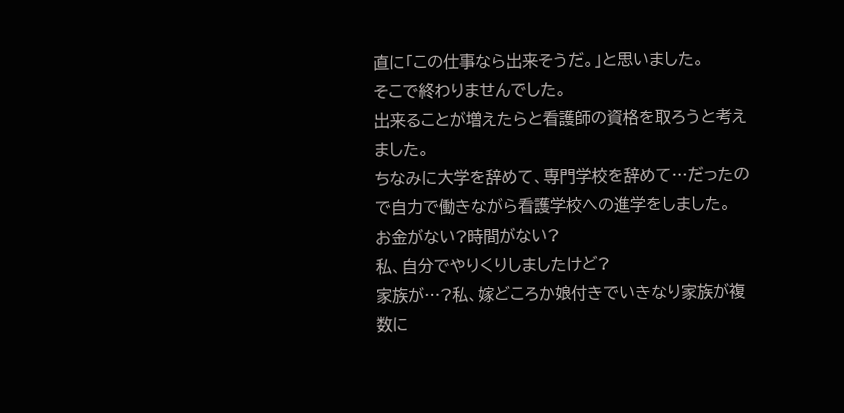直に「この仕事なら出来そうだ。」と思いました。
そこで終わりませんでした。
出来ることが増えたらと看護師の資格を取ろうと考えました。
ちなみに大学を辞めて、専門学校を辞めて…だったので自力で働きながら看護学校への進学をしました。
お金がない?時間がない?
私、自分でやりくりしましたけど?
家族が…?私、嫁どころか娘付きでいきなり家族が複数に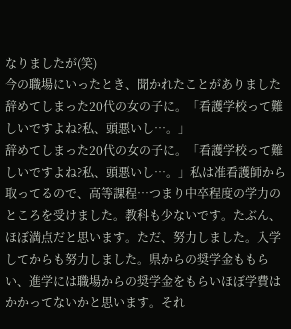なりましたが(笑)
今の職場にいったとき、聞かれたことがありました
辞めてしまった20代の女の子に。「看護学校って難しいですよね?私、頭悪いし…。」
辞めてしまった20代の女の子に。「看護学校って難しいですよね?私、頭悪いし…。」私は准看護師から取ってるので、高等課程…つまり中卒程度の学力のところを受けました。教科も少ないです。たぶん、ほぼ満点だと思います。ただ、努力しました。入学してからも努力しました。県からの奨学金ももらい、進学には職場からの奨学金をもらいほぼ学費はかかってないかと思います。それ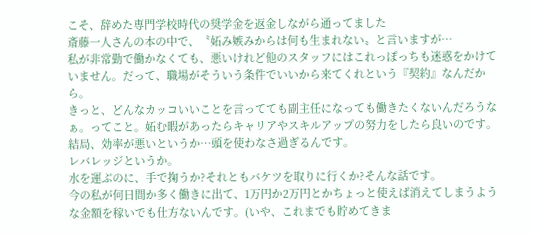こそ、辞めた専門学校時代の奨学金を返金しながら通ってました
斎藤一人さんの本の中で、〝妬み嫉みからは何も生まれない〟と言いますが…
私が非常勤で働かなくても、悪いけれど他のスタッフにはこれっぽっちも迷惑をかけていません。だって、職場がそういう条件でいいから来てくれという『契約』なんだから。
きっと、どんなカッコいいことを言ってても副主任になっても働きたくないんだろうなぁ。ってこと。妬む暇があったらキャリアやスキルアップの努力をしたら良いのです。
結局、効率が悪いというか…頭を使わなさ過ぎるんです。
レバレッジというか。
水を運ぶのに、手で掬うか?それともバケツを取りに行くか?そんな話です。
今の私が何日間か多く働きに出て、1万円か2万円とかちょっと使えば消えてしまうような金額を稼いでも仕方ないんです。(いや、これまでも貯めてきま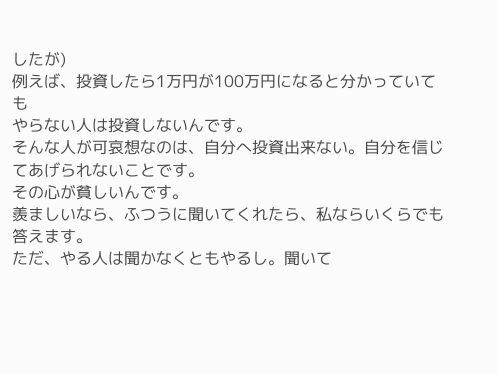したが)
例えば、投資したら1万円が100万円になると分かっていても
やらない人は投資しないんです。
そんな人が可哀想なのは、自分へ投資出来ない。自分を信じてあげられないことです。
その心が貧しいんです。
羨ましいなら、ふつうに聞いてくれたら、私ならいくらでも答えます。
ただ、やる人は聞かなくともやるし。聞いて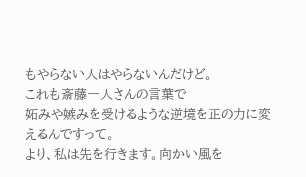もやらない人はやらないんだけど。
これも斎藤一人さんの言葉で
妬みや嫉みを受けるような逆境を正の力に変えるんですって。
より、私は先を行きます。向かい風を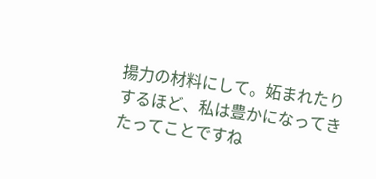揚力の材料にして。妬まれたりするほど、私は豊かになってきたってことですね